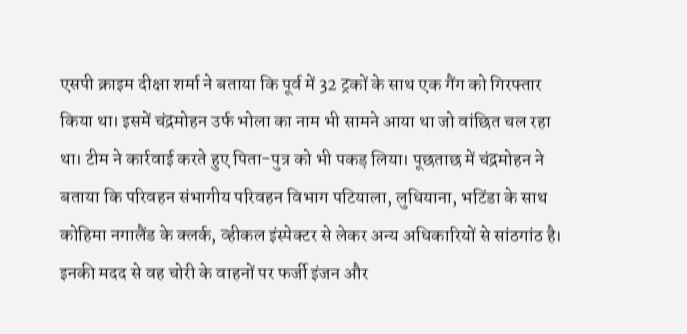एसपी क्राइम दीक्षा शर्मा ने बताया कि पूर्व में 32 ट्रकों के साथ एक गैंग को गिरफ्तार किया था। इसमें चंद्रमोहन उर्फ भोला का नाम भी सामने आया था जो वांछित चल रहा था। टीम ने कार्रवाई करते हुए पिता-पुत्र को भी पकड़ लिया। पूछताछ में चंद्रमोहन ने बताया कि परिवहन संभागीय परिवहन विभाग पटियाला, लुधियाना, भटिंडा के साथ कोहिमा नगालैंड के क्लर्क, व्हीकल इंस्पेक्टर से लेकर अन्य अधिकारियों से सांठगांठ है। इनकी मदद से वह चोरी के वाहनों पर फर्जी इंजन और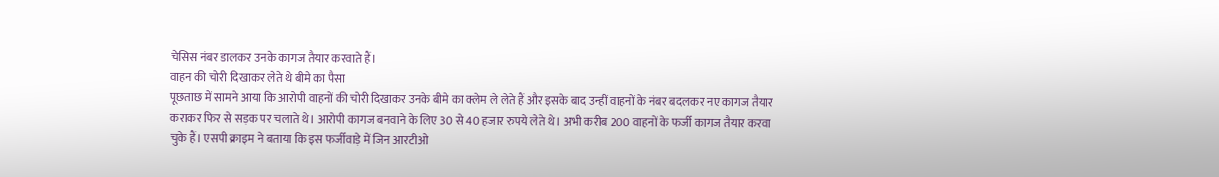चेसिस नंबर डालकर उनके कागज तैयार करवाते हैं।
वाहन की चोरी दिखाकर लेते थे बीमे का पैसा
पूछताछ में सामने आया कि आरोपी वाहनों की चोरी दिखाकर उनके बीमे का क्लेम ले लेते हैं और इसके बाद उन्हीं वाहनों के नंबर बदलकर नए कागज तैयार कराकर फिर से सड़क पर चलाते थे। आरोपी कागज बनवाने के लिए 30 से 40 हजार रुपये लेते थे। अभी करीब 200 वाहनों के फर्जी कागज तैयार करवा चुके हैं। एसपी क्राइम ने बताया कि इस फर्जीवाड़े में जिन आरटीओ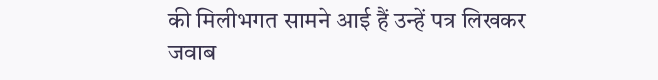की मिलीभगत सामने आई हैं उन्हें पत्र लिखकर जवाब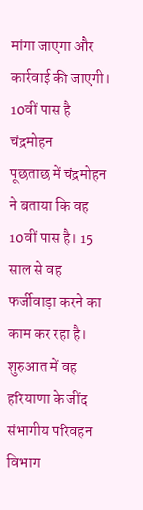मांगा जाएगा और कार्रवाई की जाएगी।
10वीं पास है चंद्रमोहन
पूछताछ में चंद्रमोहन ने बताया कि वह 10वीं पास है। 15 साल से वह फर्जीवाड़ा करने का काम कर रहा है। शुरुआत में वह हरियाणा के जींद संभागीय परिवहन विभाग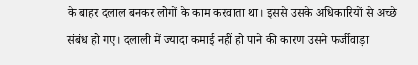के बाहर दलाल बनकर लोगों के काम करवाता था। इससे उसके अधिकारियों से अच्छे संबंध हो गए। दलाली में ज्यादा कमाई नहीं हो पाने की कारण उसने फर्जीवाड़ा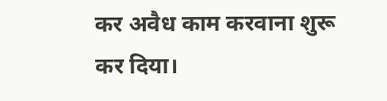कर अवैध काम करवाना शुरू कर दिया।